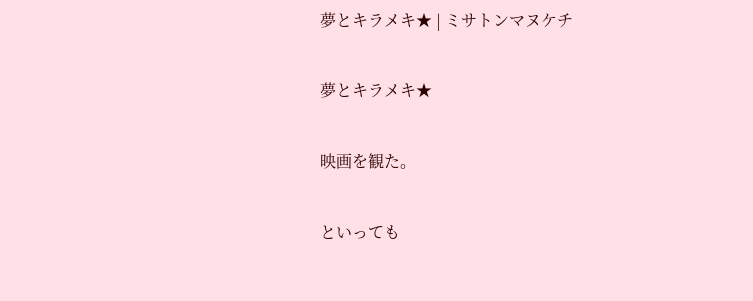夢とキラメキ★ | ミサトンマヌケチ

夢とキラメキ★

映画を観た。

といっても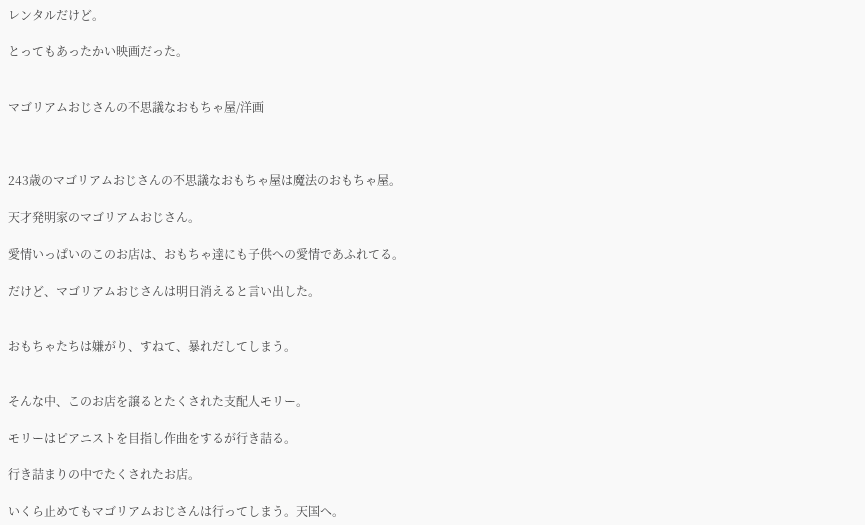レンタルだけど。

とってもあったかい映画だった。


マゴリアムおじさんの不思議なおもちゃ屋/洋画



243歳のマゴリアムおじさんの不思議なおもちゃ屋は魔法のおもちゃ屋。

天才発明家のマゴリアムおじさん。

愛情いっぱいのこのお店は、おもちゃ達にも子供への愛情であふれてる。

だけど、マゴリアムおじさんは明日消えると言い出した。


おもちゃたちは嫌がり、すねて、暴れだしてしまう。


そんな中、このお店を譲るとたくされた支配人モリー。

モリーはピアニストを目指し作曲をするが行き詰る。

行き詰まりの中でたくされたお店。

いくら止めてもマゴリアムおじさんは行ってしまう。天国へ。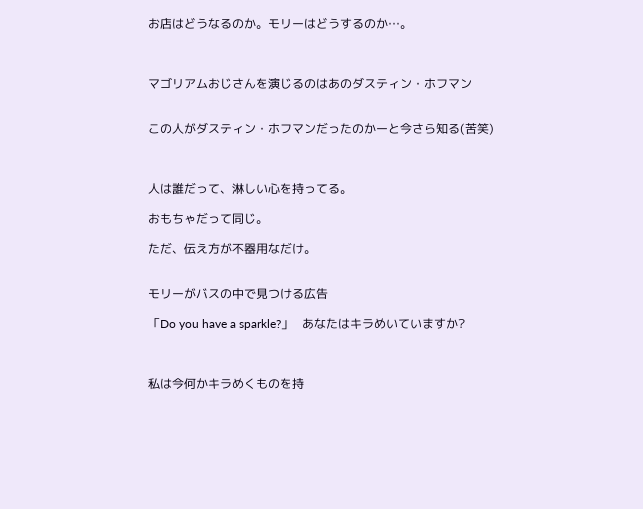お店はどうなるのか。モリーはどうするのか…。



マゴリアムおじさんを演じるのはあのダスティン・ホフマン


この人がダスティン・ホフマンだったのかーと今さら知る(苦笑)



人は誰だって、淋しい心を持ってる。

おもちゃだって同じ。

ただ、伝え方が不器用なだけ。


モリーがバスの中で見つける広告

「Do you have a sparkle?」   あなたはキラめいていますか?



私は今何かキラめくものを持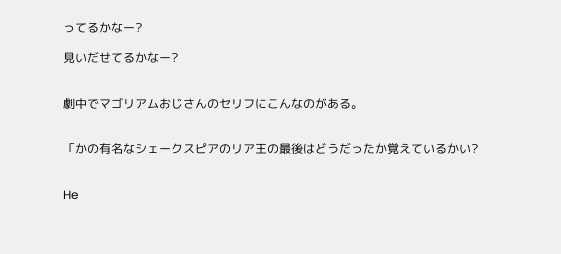ってるかなー?

見いだせてるかなー?


劇中でマゴリアムおじさんのセリフにこんなのがある。


「かの有名なシェークスピアのリア王の最後はどうだったか覚えているかい?


He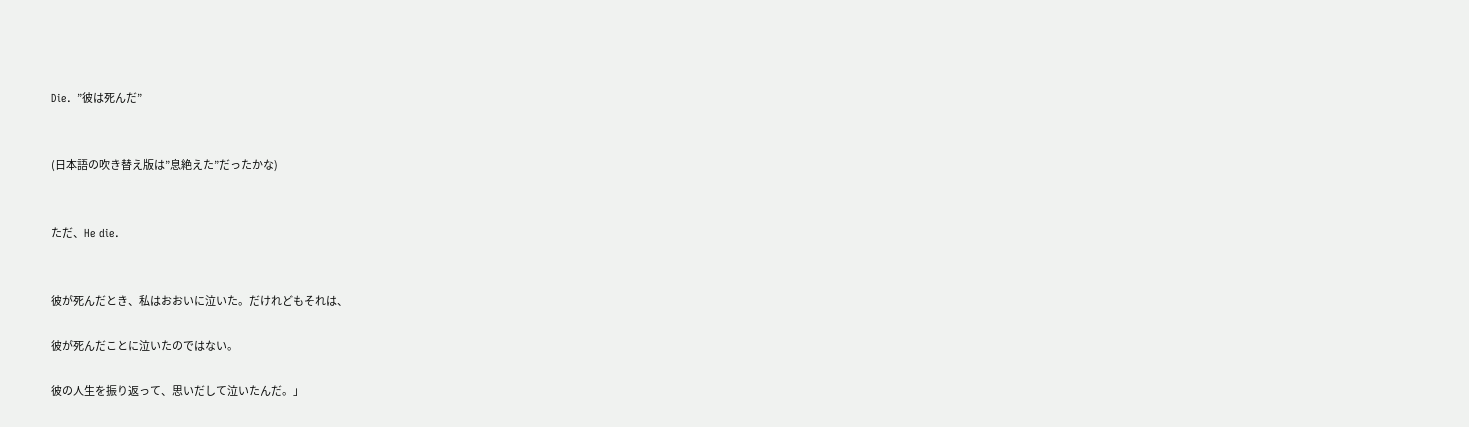Die.  ”彼は死んだ”


(日本語の吹き替え版は”息絶えた”だったかな)


ただ、He die.


彼が死んだとき、私はおおいに泣いた。だけれどもそれは、

彼が死んだことに泣いたのではない。

彼の人生を振り返って、思いだして泣いたんだ。」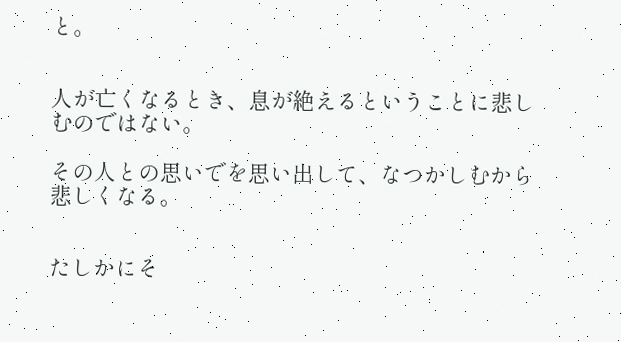と。


人が亡くなるとき、息が絶えるということに悲しむのではない。

その人との思いでを思い出して、なつかしむから悲しくなる。


たしかにそ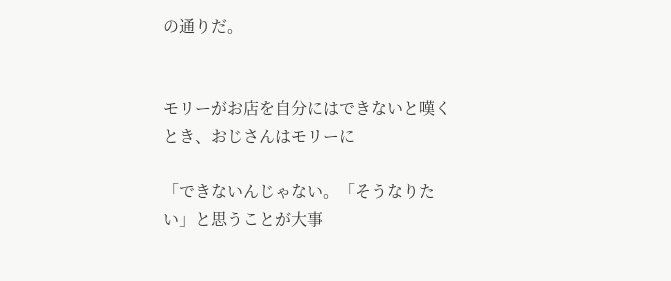の通りだ。


モリーがお店を自分にはできないと嘆くとき、おじさんはモリーに

「できないんじゃない。「そうなりたい」と思うことが大事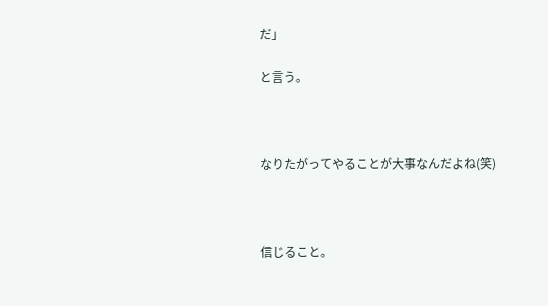だ」

と言う。



なりたがってやることが大事なんだよね(笑)



信じること。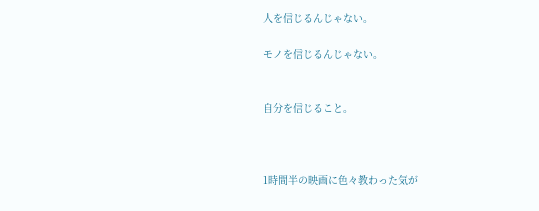人を信じるんじゃない。

モノを信じるんじゃない。


自分を信じること。



1時間半の映画に色々教わった気が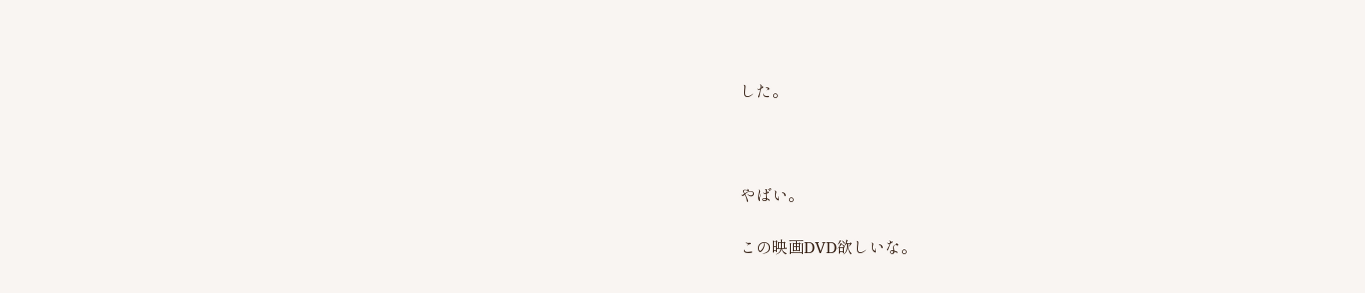した。



やばい。

この映画DVD欲しいな。